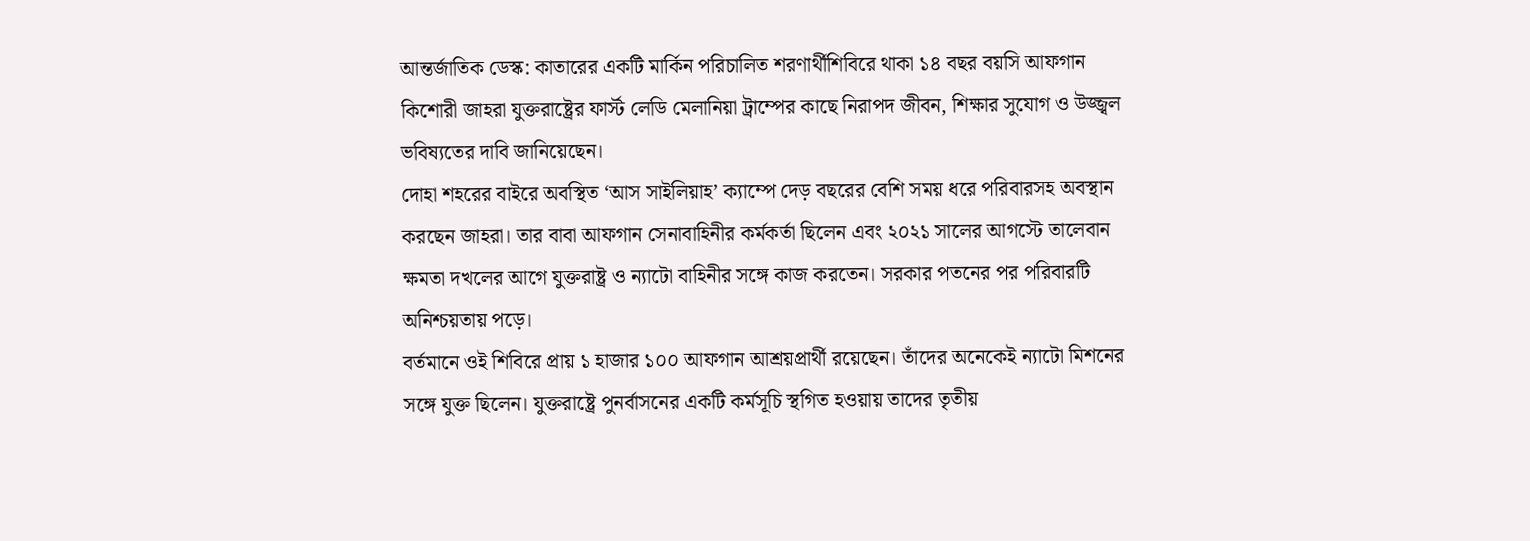আন্তর্জাতিক ডেস্ক: কাতারের একটি মার্কিন পরিচালিত শরণার্থীশিবিরে থাকা ১৪ বছর বয়সি আফগান কিশোরী জাহরা যুক্তরাষ্ট্রের ফার্স্ট লেডি মেলানিয়া ট্রাম্পের কাছে নিরাপদ জীবন, শিক্ষার সুযোগ ও উজ্জ্বল ভবিষ্যতের দাবি জানিয়েছেন।
দোহা শহরের বাইরে অবস্থিত ‘আস সাইলিয়াহ’ ক্যাম্পে দেড় বছরের বেশি সময় ধরে পরিবারসহ অবস্থান করছেন জাহরা। তার বাবা আফগান সেনাবাহিনীর কর্মকর্তা ছিলেন এবং ২০২১ সালের আগস্টে তালেবান ক্ষমতা দখলের আগে যুক্তরাষ্ট্র ও ন্যাটো বাহিনীর সঙ্গে কাজ করতেন। সরকার পতনের পর পরিবারটি অনিশ্চয়তায় পড়ে।
বর্তমানে ওই শিবিরে প্রায় ১ হাজার ১০০ আফগান আশ্রয়প্রার্থী রয়েছেন। তাঁদের অনেকেই ন্যাটো মিশনের সঙ্গে যুক্ত ছিলেন। যুক্তরাষ্ট্রে পুনর্বাসনের একটি কর্মসূচি স্থগিত হওয়ায় তাদের তৃতীয়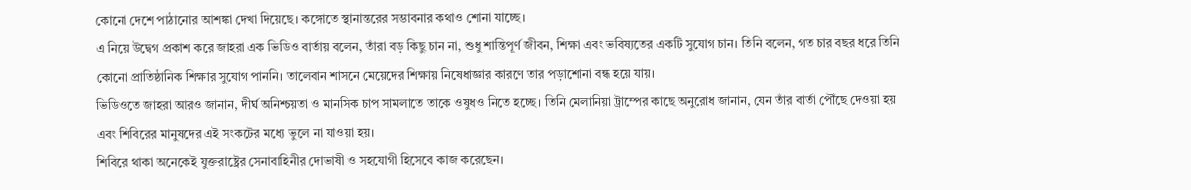কোনো দেশে পাঠানোর আশঙ্কা দেখা দিয়েছে। কঙ্গোতে স্থানান্তরের সম্ভাবনার কথাও শোনা যাচ্ছে।
এ নিয়ে উদ্বেগ প্রকাশ করে জাহরা এক ভিডিও বার্তায় বলেন, তাঁরা বড় কিছু চান না, শুধু শান্তিপূর্ণ জীবন, শিক্ষা এবং ভবিষ্যতের একটি সুযোগ চান। তিনি বলেন, গত চার বছর ধরে তিনি কোনো প্রাতিষ্ঠানিক শিক্ষার সুযোগ পাননি। তালেবান শাসনে মেয়েদের শিক্ষায় নিষেধাজ্ঞার কারণে তার পড়াশোনা বন্ধ হয়ে যায়।
ভিডিওতে জাহরা আরও জানান, দীর্ঘ অনিশ্চয়তা ও মানসিক চাপ সামলাতে তাকে ওষুধও নিতে হচ্ছে। তিনি মেলানিয়া ট্রাম্পের কাছে অনুরোধ জানান, যেন তাঁর বার্তা পৌঁছে দেওয়া হয় এবং শিবিরের মানুষদের এই সংকটের মধ্যে ভুলে না যাওয়া হয়।
শিবিরে থাকা অনেকেই যুক্তরাষ্ট্রের সেনাবাহিনীর দোভাষী ও সহযোগী হিসেবে কাজ করেছেন।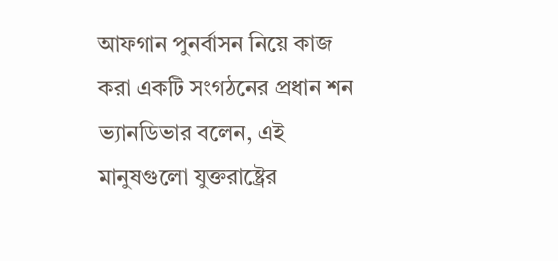আফগান পুনর্বাসন নিয়ে কাজ করা একটি সংগঠনের প্রধান শন ভ্যানডিভার বলেন, এই মানুষগুলো যুক্তরাষ্ট্রের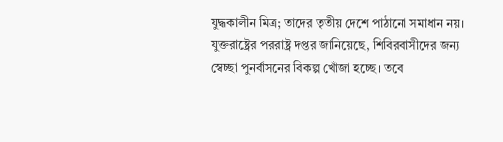যুদ্ধকালীন মিত্র; তাদের তৃতীয় দেশে পাঠানো সমাধান নয়।
যুক্তরাষ্ট্রের পররাষ্ট্র দপ্তর জানিয়েছে, শিবিরবাসীদের জন্য স্বেচ্ছা পুনর্বাসনের বিকল্প খোঁজা হচ্ছে। তবে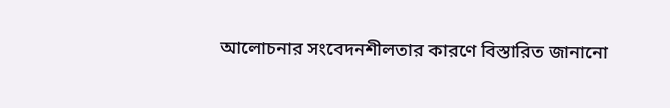আলোচনার সংবেদনশীলতার কারণে বিস্তারিত জানানো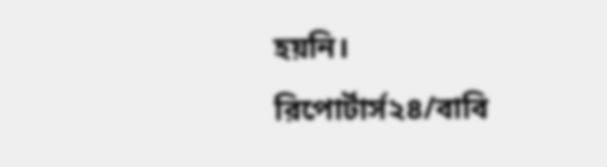হয়নি।
রিপোর্টার্স২৪/বাবি